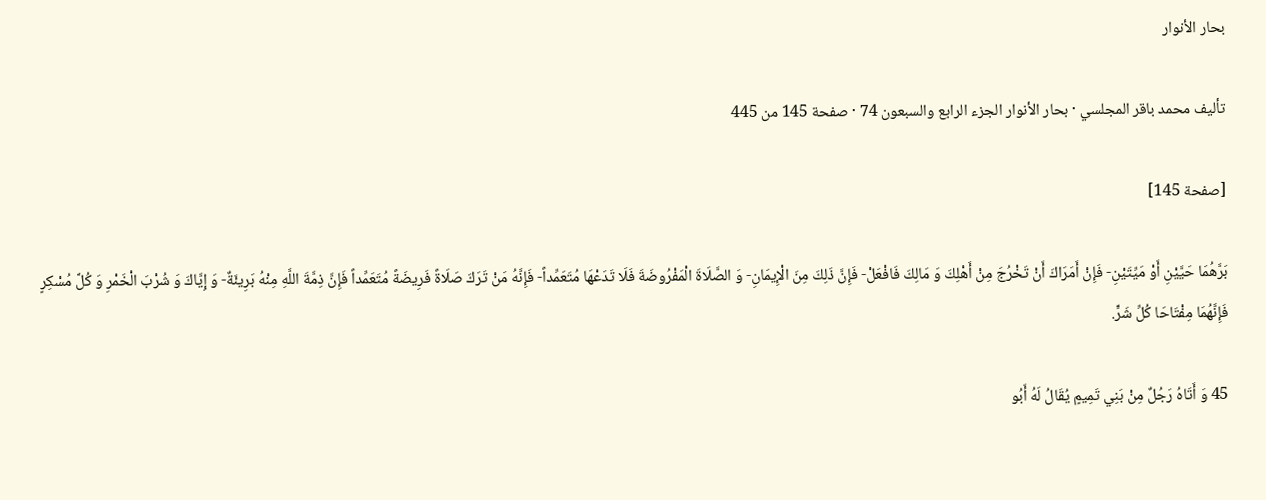بحار الأنوار

تأليف محمد باقر المجلسي · بحار الأنوار الجزء الرابع والسبعون 74 · صفحة 145 من 445

[صفحة 145]

بَرَّهُمَا حَيَّيْنِ أَوْ مَيِّتَيْنِ- فَإِنْ أَمَرَاكَ أَنْ تَخْرُجَ مِنْ أَهْلِكَ وَ مَالِكَ فَافْعَلْ- فَإِنَّ ذَلِكَ مِنَ الْإِيمَانِ- وَ الصَّلَاةَ الْمَفْرُوضَةَ فَلَا تَدَعْهَا مُتَعَمِّداً- فَإِنَّهُ مَنْ تَرَكَ صَلَاةً فَرِيضَةً مُتَعَمِّداً فَإِنَّ ذِمَّةَ اللَّهِ مِنْهُ بَرِيئَةٌ- وَ إِيَّاكَ وَ شُرْبَ الْخَمْرِ وَ كُلَّ مُسْكِرٍ فَإِنَّهُمَا مِفْتَاحَا كُلِّ شَرٍّ.

45 وَ أَتَاهُ رَجُلٌ مِنْ بَنِي تَمِيمٍ يُقَالُ لَهُ أَبُو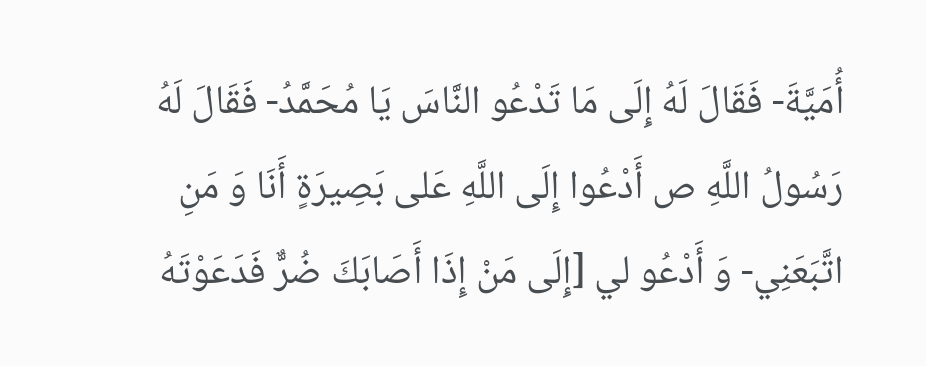أُمَيَّةَ- فَقَالَ لَهُ إِلَى مَا تَدْعُو النَّاسَ يَا مُحَمَّدُ- فَقَالَ لَهُ رَسُولُ اللَّهِ ص أَدْعُوا إِلَى اللَّهِ عَلى بَصِيرَةٍ أَنَا وَ مَنِ اتَّبَعَنِي- وَ أَدْعُو لي [إِلَى مَنْ إِذَا أَصَابَكَ ضُرٌّ فَدَعَوْتَهُ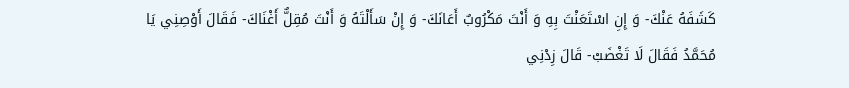كَشَفَهُ عَنْكَ- وَ إِنِ اسْتَعَنْتَ بِهِ وَ أَنْتَ مَكْرُوبٌ أَعَانَكَ- وَ إِنْ سَأَلْتَهُ وَ أَنْتَ مُقِلٌّ أَغْنَاكَ- فَقَالَ أَوْصِنِي يَا مُحَمَّدُ فَقَالَ لَا تَغْضَبْ- قَالَ زِدْنِي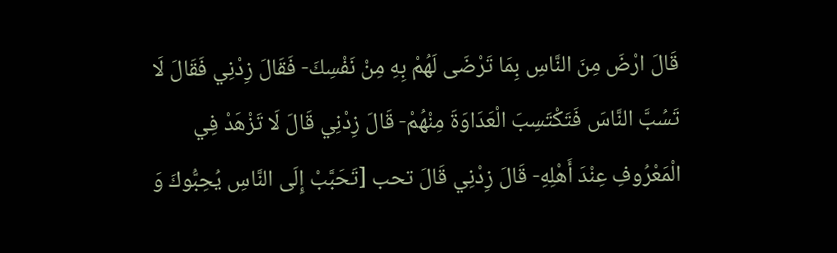قَالَ ارْضَ مِنَ النَّاسِ بِمَا تَرْضَى لَهُمْ بِهِ مِنْ نَفْسِكَ- فَقَالَ زِدْنِي فَقَالَ لَا تَسُبَّ النَّاسَ فَتَكْتَسِبَ الْعَدَاوَةَ مِنْهُمْ- قَالَ زِدْنِي قَالَ لَا تَزْهَدْ فِي الْمَعْرُوفِ عِنْدَ أَهْلِهِ- قَالَ زِدْنِي قَالَ تحب [تَحَبَّبْ إِلَى النَّاسِ يُحِبُّوكَ وَ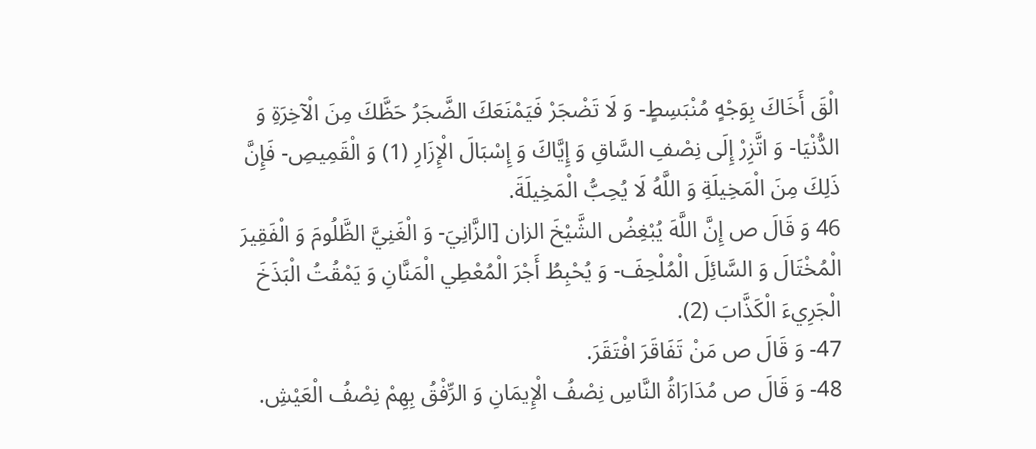الْقَ أَخَاكَ بِوَجْهٍ مُنْبَسِطٍ- وَ لَا تَضْجَرْ فَيَمْنَعَكَ الضَّجَرُ حَظَّكَ مِنَ الْآخِرَةِ وَ الدُّنْيَا- وَ اتَّزِرْ إِلَى نِصْفِ السَّاقِ وَ إِيَّاكَ وَ إِسْبَالَ الْإِزَارِ (1) وَ الْقَمِيصِ- فَإِنَّ ذَلِكَ مِنَ الْمَخِيلَةِ وَ اللَّهُ لَا يُحِبُّ الْمَخِيلَةَ.
46 وَ قَالَ ص إِنَّ اللَّهَ يُبْغِضُ الشَّيْخَ الزان [الزَّانِيَ- وَ الْغَنِيَّ الظَّلُومَ وَ الْفَقِيرَ الْمُخْتَالَ وَ السَّائِلَ الْمُلْحِفَ- وَ يُحْبِطُ أَجْرَ الْمُعْطِي الْمَنَّانِ وَ يَمْقُتُ الْبَذَخَ الْجَرِيءَ الْكَذَّابَ (2).
47- وَ قَالَ ص مَنْ تَفَاقَرَ افْتَقَرَ.
48- وَ قَالَ ص مُدَارَاةُ النَّاسِ نِصْفُ الْإِيمَانِ وَ الرِّفْقُ بِهِمْ نِصْفُ الْعَيْشِ.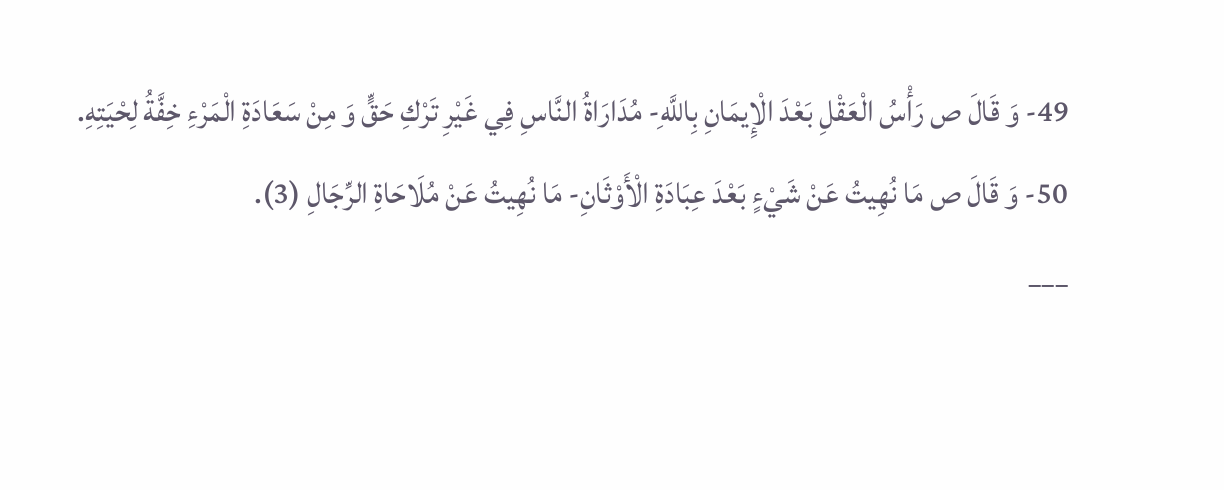49- وَ قَالَ ص رَأْسُ الْعَقْلِ بَعْدَ الْإِيمَانِ بِاللَّهِ- مُدَارَاةُ النَّاسِ فِي غَيْرِ تَرْكِ حَقٍّ وَ مِنْ سَعَادَةِ الْمَرْءِ خِفَّةُ لِحْيَتِهِ.
50- وَ قَالَ ص مَا نُهِيتُ عَنْ شَيْءٍ بَعْدَ عِبَادَةِ الْأَوْثَانِ- مَا نُهِيتُ عَنْ مُلَاحَاةِ الرِّجَالِ (3).
___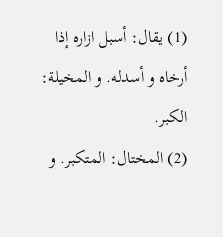(1) يقال: أسبل ازاره إذا أرخاه و أسدله. و المخيلة: الكبر.
(2) المختال: المتكبر. و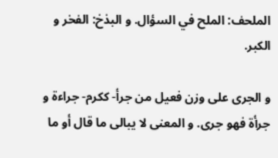الملحف: الملح في السؤال. و البذخ: الفخر و الكبر.

و الجرى على وزن فعيل من جرأ- ككرم- جراءة و جرأة فهو جرى. و المعنى لا يبالى ما قال أو ما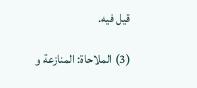قيل فيه.

(3) الملاحاة: المنازعة و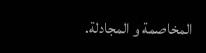المخاصمة و المجادلة.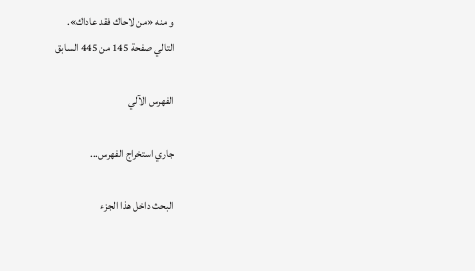و منه «من لاحاك فقد عاداك».
التالي صفحة 145 من 445 السابق

الفهرس الآلي

جاري استخراج الفهرس...

البحث داخل هذا الجزء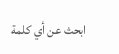ابحث عن أي كلمة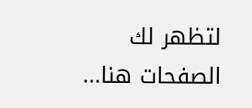لتظهر لك الصفحات هنا...